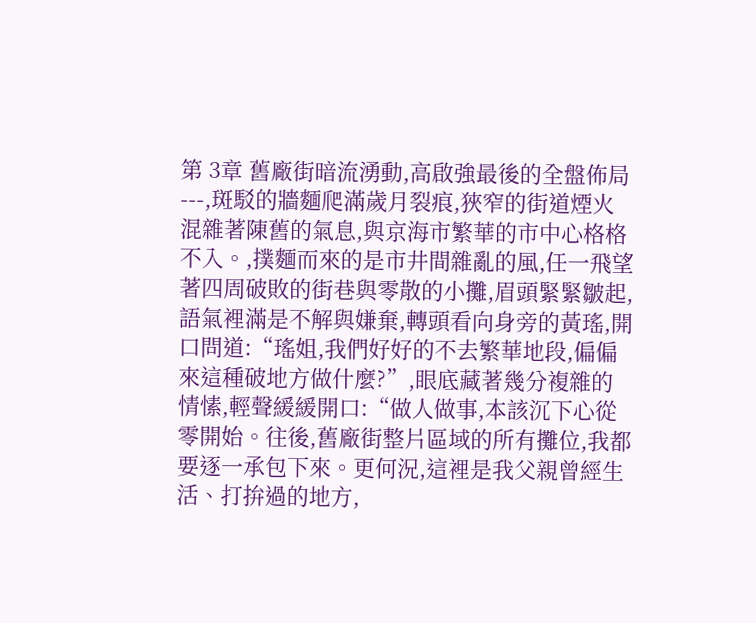第 3章 舊廠街暗流湧動,高啟強最後的全盤佈局---,斑駁的牆麵爬滿歲月裂痕,狹窄的街道煙火混雜著陳舊的氣息,與京海市繁華的市中心格格不入。,撲麵而來的是市井間雜亂的風,任一飛望著四周破敗的街巷與零散的小攤,眉頭緊緊皺起,語氣裡滿是不解與嫌棄,轉頭看向身旁的黃瑤,開口問道:“瑤姐,我們好好的不去繁華地段,偏偏來這種破地方做什麼?”,眼底藏著幾分複雜的情愫,輕聲緩緩開口:“做人做事,本該沉下心從零開始。往後,舊廠街整片區域的所有攤位,我都要逐一承包下來。更何況,這裡是我父親曾經生活、打拚過的地方,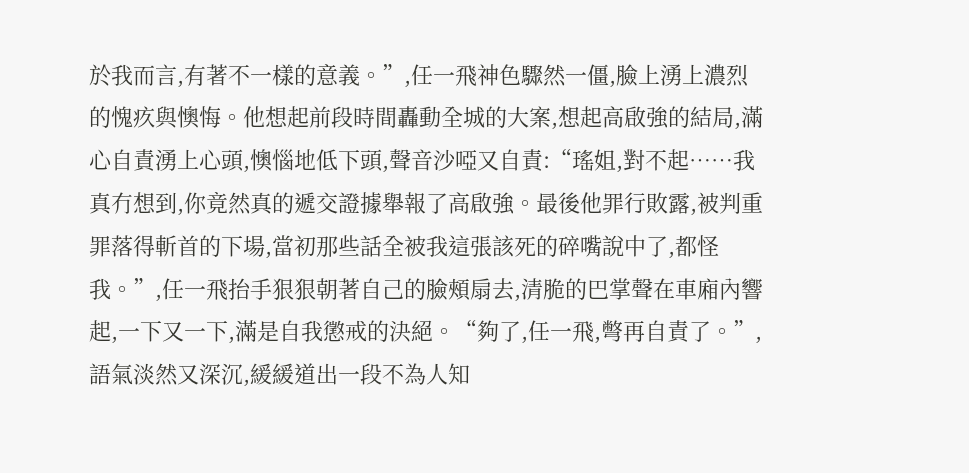於我而言,有著不一樣的意義。”,任一飛神色驟然一僵,臉上湧上濃烈的愧疚與懊悔。他想起前段時間轟動全城的大案,想起高啟強的結局,滿心自責湧上心頭,懊惱地低下頭,聲音沙啞又自責:“瑤姐,對不起……我真冇想到,你竟然真的遞交證據舉報了高啟強。最後他罪行敗露,被判重罪落得斬首的下場,當初那些話全被我這張該死的碎嘴說中了,都怪我。”,任一飛抬手狠狠朝著自己的臉頰扇去,清脆的巴掌聲在車廂內響起,一下又一下,滿是自我懲戒的決絕。“夠了,任一飛,彆再自責了。”,語氣淡然又深沉,緩緩道出一段不為人知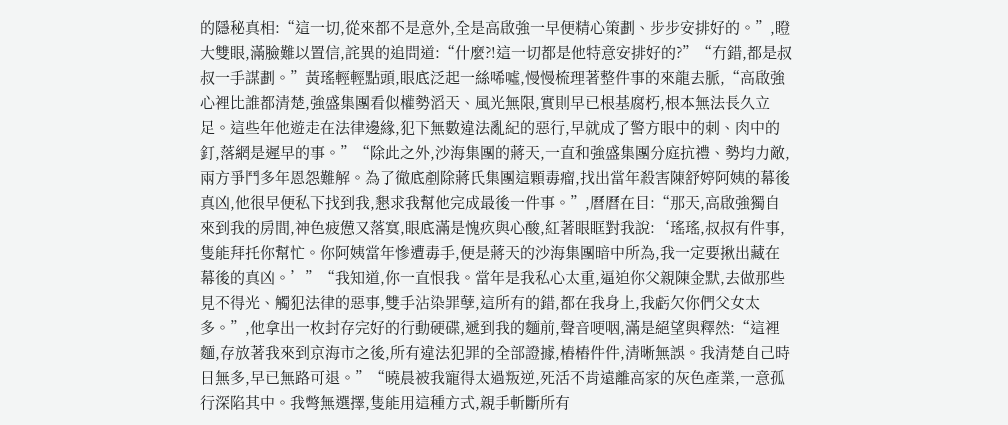的隱秘真相:“這一切,從來都不是意外,全是高啟強一早便精心策劃、步步安排好的。”,瞪大雙眼,滿臉難以置信,詫異的追問道:“什麼?!這一切都是他特意安排好的?”“冇錯,都是叔叔一手謀劃。”黃瑤輕輕點頭,眼底泛起一絲唏噓,慢慢梳理著整件事的來龍去脈,“高啟強心裡比誰都清楚,強盛集團看似權勢滔天、風光無限,實則早已根基腐朽,根本無法長久立足。這些年他遊走在法律邊緣,犯下無數違法亂紀的惡行,早就成了警方眼中的刺、肉中的釘,落網是遲早的事。”“除此之外,沙海集團的蔣天,一直和強盛集團分庭抗禮、勢均力敵,兩方爭鬥多年恩怨難解。為了徹底剷除蔣氏集團這顆毒瘤,找出當年殺害陳舒婷阿姨的幕後真凶,他很早便私下找到我,懇求我幫他完成最後一件事。”,曆曆在目:“那天,高啟強獨自來到我的房間,神色疲憊又落寞,眼底滿是愧疚與心酸,紅著眼眶對我說:‘瑤瑤,叔叔有件事,隻能拜托你幫忙。你阿姨當年慘遭毒手,便是蔣天的沙海集團暗中所為,我一定要揪出藏在幕後的真凶。’”“我知道,你一直恨我。當年是我私心太重,逼迫你父親陳金默,去做那些見不得光、觸犯法律的惡事,雙手沾染罪孽,這所有的錯,都在我身上,我虧欠你們父女太多。”,他拿出一枚封存完好的行動硬碟,遞到我的麵前,聲音哽咽,滿是絕望與釋然:“這裡麵,存放著我來到京海市之後,所有違法犯罪的全部證據,樁樁件件,清晰無誤。我清楚自己時日無多,早已無路可退。”“曉晨被我寵得太過叛逆,死活不肯遠離高家的灰色產業,一意孤行深陷其中。我彆無選擇,隻能用這種方式,親手斬斷所有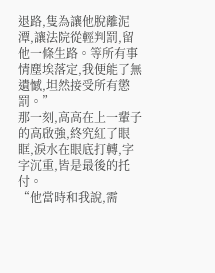退路,隻為讓他脫離泥潭,讓法院從輕判罰,留他一條生路。等所有事情塵埃落定,我便能了無遺憾,坦然接受所有懲罰。”
那一刻,高高在上一輩子的高啟強,終究紅了眼眶,淚水在眼底打轉,字字沉重,皆是最後的托付。
“他當時和我說,需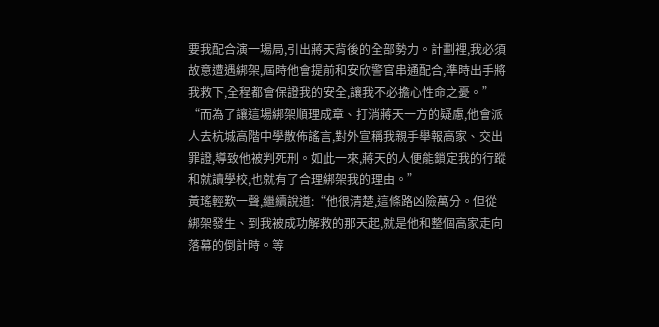要我配合演一場局,引出蔣天背後的全部勢力。計劃裡,我必須故意遭遇綁架,屆時他會提前和安欣警官串通配合,準時出手將我救下,全程都會保證我的安全,讓我不必擔心性命之憂。”
“而為了讓這場綁架順理成章、打消蔣天一方的疑慮,他會派人去杭城高階中學散佈謠言,對外宣稱我親手舉報高家、交出罪證,導致他被判死刑。如此一來,蔣天的人便能鎖定我的行蹤和就讀學校,也就有了合理綁架我的理由。”
黃瑤輕歎一聲,繼續說道:“他很清楚,這條路凶險萬分。但從綁架發生、到我被成功解救的那天起,就是他和整個高家走向落幕的倒計時。等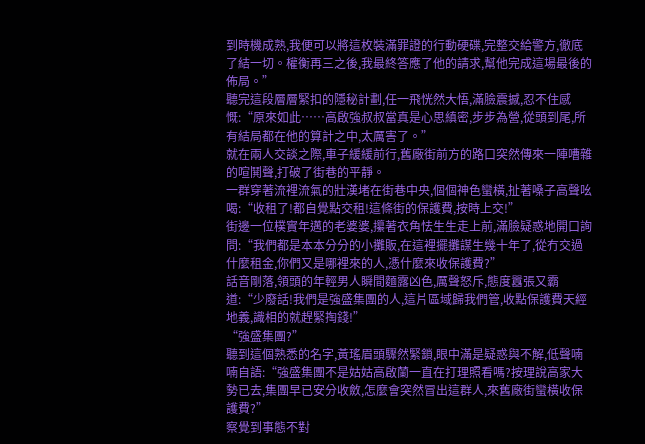到時機成熟,我便可以將這枚裝滿罪證的行動硬碟,完整交給警方,徹底了結一切。權衡再三之後,我最終答應了他的請求,幫他完成這場最後的佈局。”
聽完這段層層緊扣的隱秘計劃,任一飛恍然大悟,滿臉震撼,忍不住感慨:“原來如此……高啟強叔叔當真是心思縝密,步步為營,從頭到尾,所有結局都在他的算計之中,太厲害了。”
就在兩人交談之際,車子緩緩前行,舊廠街前方的路口突然傳來一陣嘈雜的喧鬨聲,打破了街巷的平靜。
一群穿著流裡流氣的壯漢堵在街巷中央,個個神色蠻橫,扯著嗓子高聲吆喝:“收租了!都自覺點交租!這條街的保護費,按時上交!”
街邊一位樸實年邁的老婆婆,攥著衣角怯生生走上前,滿臉疑惑地開口詢問:“我們都是本本分分的小攤販,在這裡擺攤謀生幾十年了,從冇交過什麼租金,你們又是哪裡來的人,憑什麼來收保護費?”
話音剛落,領頭的年輕男人瞬間麵露凶色,厲聲怒斥,態度囂張又霸道:“少廢話!我們是強盛集團的人,這片區域歸我們管,收點保護費天經地義,識相的就趕緊掏錢!”
“強盛集團?”
聽到這個熟悉的名字,黃瑤眉頭驟然緊鎖,眼中滿是疑惑與不解,低聲喃喃自語:“強盛集團不是姑姑高啟蘭一直在打理照看嗎?按理說高家大勢已去,集團早已安分收斂,怎麼會突然冒出這群人,來舊廠街蠻橫收保護費?”
察覺到事態不對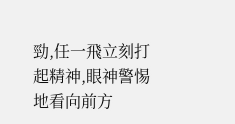勁,任一飛立刻打起精神,眼神警惕地看向前方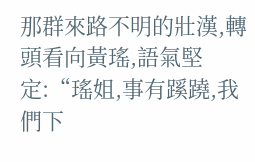那群來路不明的壯漢,轉頭看向黃瑤,語氣堅定:“瑤姐,事有蹊蹺,我們下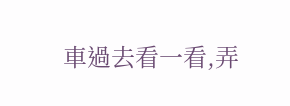車過去看一看,弄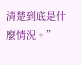清楚到底是什麼情況。”